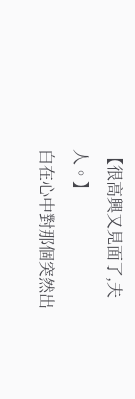【很高興又見面了,夫人。】
白在心中對那個突然出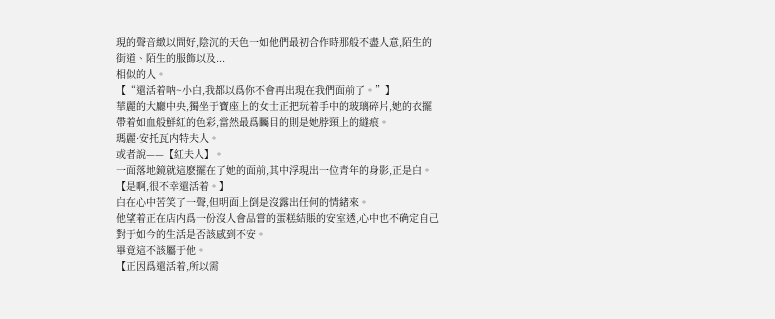現的聲音緻以問好,陰沉的天色一如他們最初合作時那般不盡人意,陌生的街道、陌生的服飾以及...
相似的人。
【“還活着呐~小白,我都以爲你不會再出現在我們面前了。”】
華麗的大廳中央,獨坐于寶座上的女士正把玩着手中的玻璃碎片,她的衣擺帶着如血般鮮紅的色彩,當然最爲矚目的則是她脖頸上的縫痕。
瑪麗·安托瓦内特夫人。
或者說——【紅夫人】。
一面落地鏡就這麽擺在了她的面前,其中浮現出一位青年的身影,正是白。
【是啊,很不幸還活着。】
白在心中苦笑了一聲,但明面上倒是沒露出任何的情緒來。
他望着正在店内爲一份沒人會品嘗的蛋糕結賬的安室透,心中也不确定自己對于如今的生活是否該感到不安。
畢竟這不該屬于他。
【正因爲還活着,所以需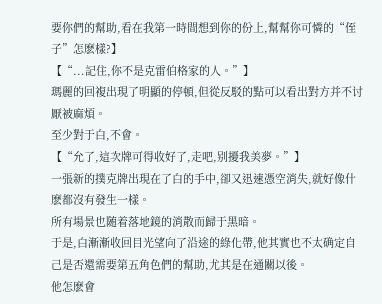要你們的幫助,看在我第一時間想到你的份上,幫幫你可憐的“侄子”怎麽樣?】
【“...記住,你不是克雷伯格家的人。”】
瑪麗的回複出現了明顯的停頓,但從反駁的點可以看出對方并不讨厭被麻煩。
至少對于白,不會。
【“允了,這次牌可得收好了,走吧,别擾我美夢。”】
一張新的撲克牌出現在了白的手中,卻又迅速憑空消失,就好像什麽都沒有發生一樣。
所有場景也随着落地鏡的消散而歸于黑暗。
于是,白漸漸收回目光望向了沿途的綠化帶,他其實也不太确定自己是否還需要第五角色們的幫助,尤其是在通關以後。
他怎麽會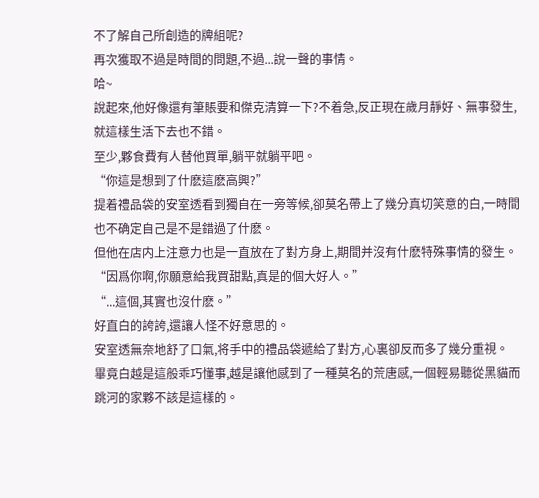不了解自己所創造的牌組呢?
再次獲取不過是時間的問題,不過...說一聲的事情。
哈~
說起來,他好像還有筆賬要和傑克清算一下?不着急,反正現在歲月靜好、無事發生,就這樣生活下去也不錯。
至少,夥食費有人替他買單,躺平就躺平吧。
“你這是想到了什麽這麽高興?”
提着禮品袋的安室透看到獨自在一旁等候,卻莫名帶上了幾分真切笑意的白,一時間也不确定自己是不是錯過了什麽。
但他在店内上注意力也是一直放在了對方身上,期間并沒有什麽特殊事情的發生。
“因爲你啊,你願意給我買甜點,真是的個大好人。”
“...這個,其實也沒什麽。”
好直白的誇誇,還讓人怪不好意思的。
安室透無奈地舒了口氣,将手中的禮品袋遞給了對方,心裏卻反而多了幾分重視。
畢竟白越是這般乖巧懂事,越是讓他感到了一種莫名的荒唐感,一個輕易聽從黑貓而跳河的家夥不該是這樣的。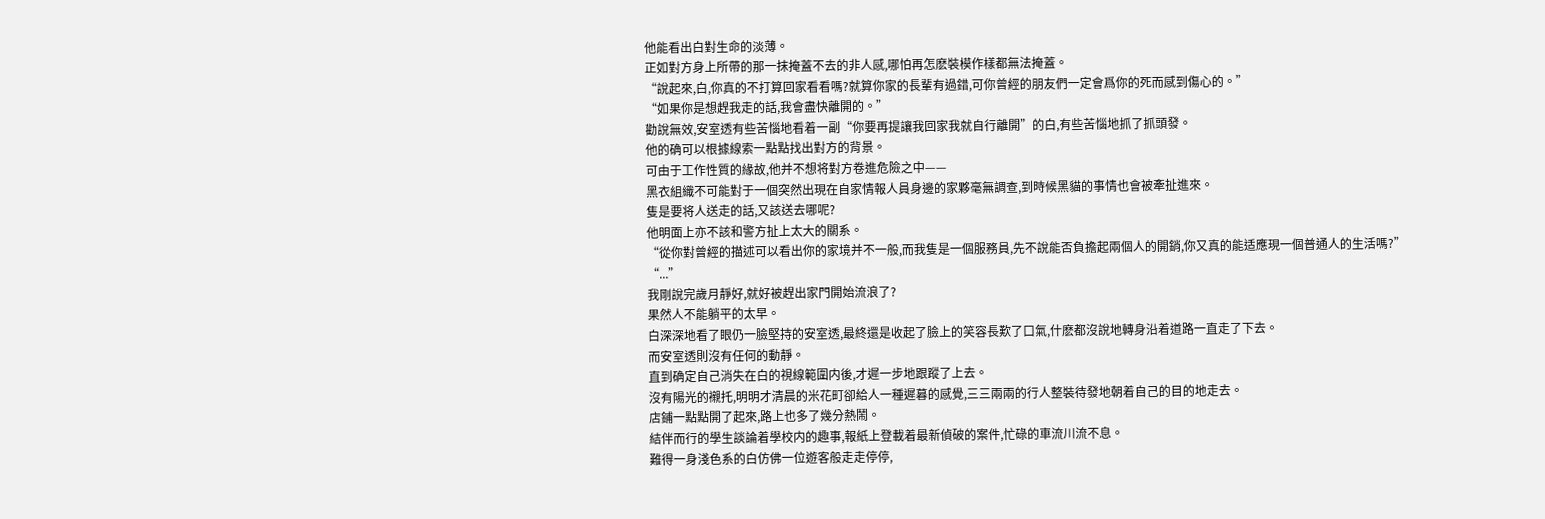他能看出白對生命的淡薄。
正如對方身上所帶的那一抹掩蓋不去的非人感,哪怕再怎麽裝模作樣都無法掩蓋。
“說起來,白,你真的不打算回家看看嗎?就算你家的長輩有過錯,可你曾經的朋友們一定會爲你的死而感到傷心的。”
“如果你是想趕我走的話,我會盡快離開的。”
勸說無效,安室透有些苦惱地看着一副“你要再提讓我回家我就自行離開”的白,有些苦惱地抓了抓頭發。
他的确可以根據線索一點點找出對方的背景。
可由于工作性質的緣故,他并不想将對方卷進危險之中——
黑衣組織不可能對于一個突然出現在自家情報人員身邊的家夥毫無調查,到時候黑貓的事情也會被牽扯進來。
隻是要将人送走的話,又該送去哪呢?
他明面上亦不該和警方扯上太大的關系。
“從你對曾經的描述可以看出你的家境并不一般,而我隻是一個服務員,先不說能否負擔起兩個人的開銷,你又真的能适應現一個普通人的生活嗎?”
“...”
我剛說完歲月靜好,就好被趕出家門開始流浪了?
果然人不能躺平的太早。
白深深地看了眼仍一臉堅持的安室透,最終還是收起了臉上的笑容長歎了口氣,什麽都沒說地轉身沿着道路一直走了下去。
而安室透則沒有任何的動靜。
直到确定自己消失在白的視線範圍内後,才遲一步地跟蹤了上去。
沒有陽光的襯托,明明才清晨的米花町卻給人一種遲暮的感覺,三三兩兩的行人整裝待發地朝着自己的目的地走去。
店鋪一點點開了起來,路上也多了幾分熱鬧。
結伴而行的學生談論着學校内的趣事,報紙上登載着最新偵破的案件,忙碌的車流川流不息。
難得一身淺色系的白仿佛一位遊客般走走停停,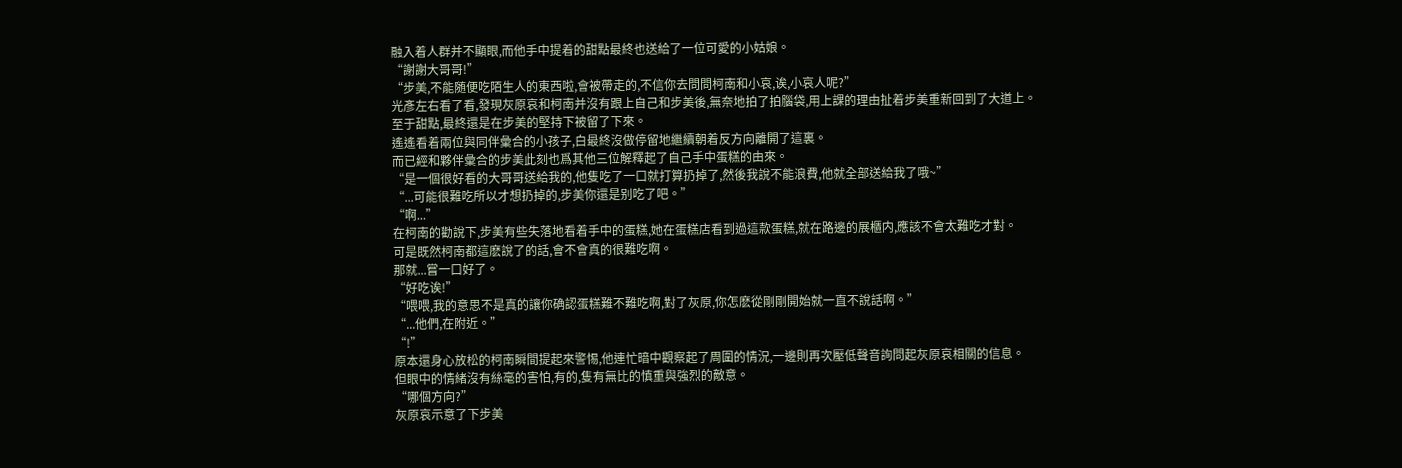融入着人群并不顯眼,而他手中提着的甜點最終也送給了一位可愛的小姑娘。
“謝謝大哥哥!”
“步美,不能随便吃陌生人的東西啦,會被帶走的,不信你去問問柯南和小哀,诶,小哀人呢?”
光彥左右看了看,發現灰原哀和柯南并沒有跟上自己和步美後,無奈地拍了拍腦袋,用上課的理由扯着步美重新回到了大道上。
至于甜點,最終還是在步美的堅持下被留了下來。
遙遙看着兩位與同伴彙合的小孩子,白最終沒做停留地繼續朝着反方向離開了這裏。
而已經和夥伴彙合的步美此刻也爲其他三位解釋起了自己手中蛋糕的由來。
“是一個很好看的大哥哥送給我的,他隻吃了一口就打算扔掉了,然後我說不能浪費,他就全部送給我了哦~”
“...可能很難吃所以才想扔掉的,步美你還是别吃了吧。”
“啊...”
在柯南的勸說下,步美有些失落地看着手中的蛋糕,她在蛋糕店看到過這款蛋糕,就在路邊的展櫃内,應該不會太難吃才對。
可是既然柯南都這麽說了的話,會不會真的很難吃啊。
那就...嘗一口好了。
“好吃诶!”
“喂喂,我的意思不是真的讓你确認蛋糕難不難吃啊,對了灰原,你怎麽從剛剛開始就一直不說話啊。”
“...他們,在附近。”
“!”
原本還身心放松的柯南瞬間提起來警惕,他連忙暗中觀察起了周圍的情況,一邊則再次壓低聲音詢問起灰原哀相關的信息。
但眼中的情緒沒有絲毫的害怕,有的,隻有無比的慎重與強烈的敵意。
“哪個方向?”
灰原哀示意了下步美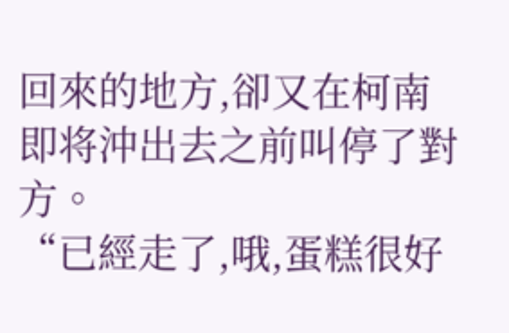回來的地方,卻又在柯南即将沖出去之前叫停了對方。
“已經走了,哦,蛋糕很好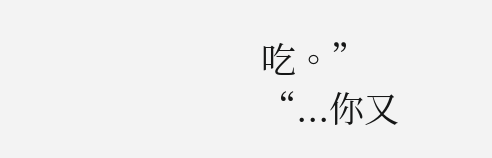吃。”
“...你又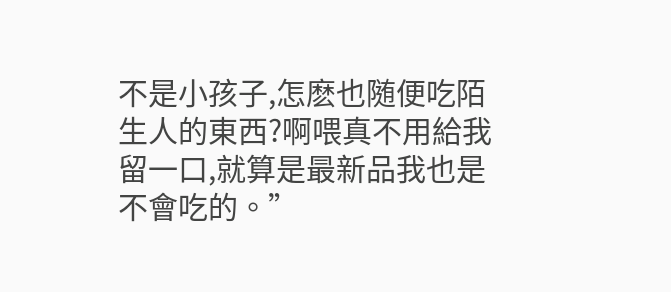不是小孩子,怎麽也随便吃陌生人的東西?啊喂真不用給我留一口,就算是最新品我也是不會吃的。”